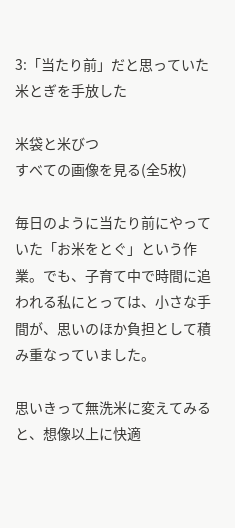3:「当たり前」だと思っていた米とぎを手放した

米袋と米びつ
すべての画像を見る(全5枚)

毎日のように当たり前にやっていた「お米をとぐ」という作業。でも、子育て中で時間に追われる私にとっては、小さな手間が、思いのほか負担として積み重なっていました。

思いきって無洗米に変えてみると、想像以上に快適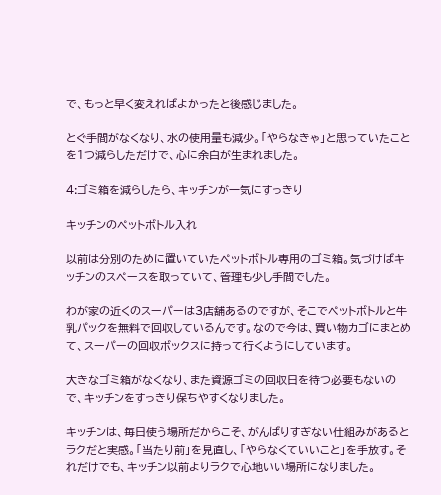で、もっと早く変えればよかったと後感じました。

とぐ手間がなくなり、水の使用量も減少。「やらなきゃ」と思っていたことを1つ減らしただけで、心に余白が生まれました。

4:ゴミ箱を減らしたら、キッチンが一気にすっきり

キッチンのペットボトル入れ

以前は分別のために置いていたペットボトル専用のゴミ箱。気づけばキッチンのスペースを取っていて、管理も少し手間でした。

わが家の近くのスーパーは3店舗あるのですが、そこでペットボトルと牛乳パックを無料で回収しているんです。なので今は、買い物カゴにまとめて、スーパーの回収ボックスに持って行くようにしています。

大きなゴミ箱がなくなり、また資源ゴミの回収日を待つ必要もないので、キッチンをすっきり保ちやすくなりました。

キッチンは、毎日使う場所だからこそ、がんばりすぎない仕組みがあるとラクだと実感。「当たり前」を見直し、「やらなくていいこと」を手放す。それだけでも、キッチン以前よりラクで心地いい場所になりました。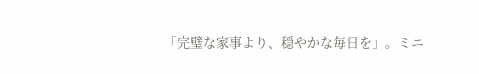「完璧な家事より、穏やかな毎日を」。ミニ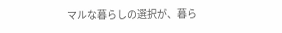マルな暮らしの選択が、暮ら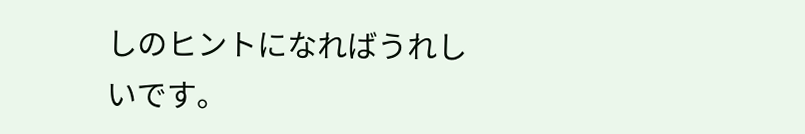しのヒントになればうれしいです。